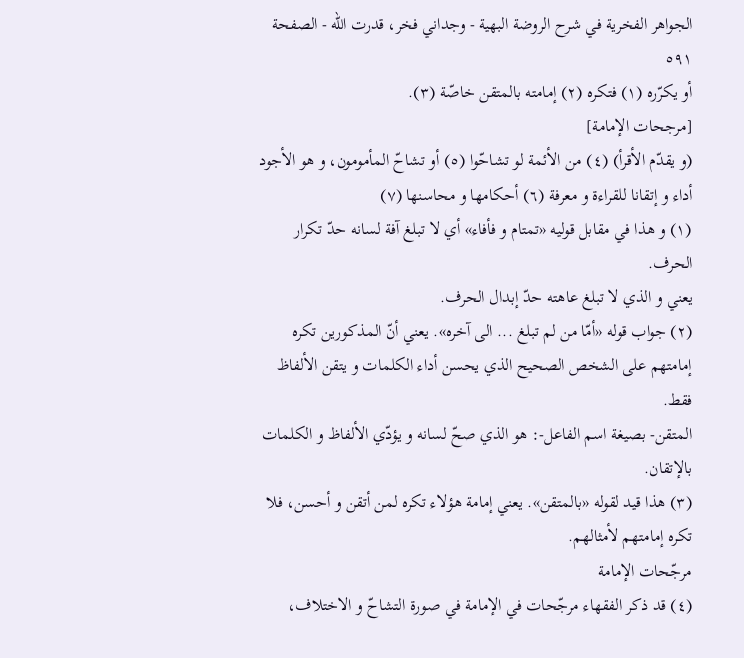الجواهر الفخرية في شرح الروضة البهية - وجداني فخر، قدرت الله - الصفحة ٥٩١
أو يكرّره (١) فتكره (٢) إمامته بالمتقن خاصّة (٣).
[مرجحات الإمامة]
(و يقدّم الأقرأ) (٤) من الأئمة لو تشاحّوا (٥) أو تشاحّ المأمومون، و هو الأجود أداء و إتقانا للقراءة و معرفة (٦) أحكامها و محاسنها (٧)
(١) و هذا في مقابل قوليه «تمتام و فأفاء» أي لا تبلغ آفة لسانه حدّ تكرار الحرف.
يعني و الذي لا تبلغ عاهته حدّ إبدال الحرف.
(٢) جواب قوله «أمّا من لم تبلغ ... الى آخره». يعني أنّ المذكورين تكره إمامتهم على الشخص الصحيح الذي يحسن أداء الكلمات و يتقن الألفاظ فقط.
المتقن- بصيغة اسم الفاعل-: هو الذي صحّ لسانه و يؤدّي الألفاظ و الكلمات بالإتقان.
(٣) هذا قيد لقوله «بالمتقن». يعني إمامة هؤلاء تكره لمن أتقن و أحسن، فلا تكره إمامتهم لأمثالهم.
مرجّحات الإمامة
(٤) قد ذكر الفقهاء مرجّحات في الإمامة في صورة التشاحّ و الاختلاف،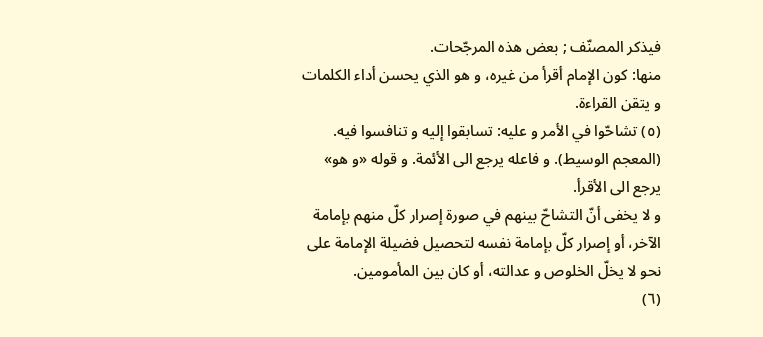فيذكر المصنّف ; بعض هذه المرجّحات.
منها: كون الإمام أقرأ من غيره، و هو الذي يحسن أداء الكلمات و يتقن القراءة.
(٥) تشاحّوا في الأمر و عليه: تسابقوا إليه و تنافسوا فيه. (المعجم الوسيط). و فاعله يرجع الى الأئمة. و قوله «و هو» يرجع الى الأقرأ.
و لا يخفى أنّ التشاحّ بينهم في صورة إصرار كلّ منهم بإمامة الآخر، أو إصرار كلّ بإمامة نفسه لتحصيل فضيلة الإمامة على نحو لا يخلّ الخلوص و عدالته، أو كان بين المأمومين.
(٦)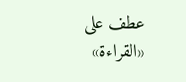عطف على «القراءة»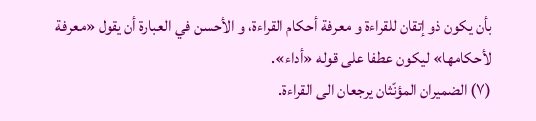بأن يكون ذو إتقان للقراءة و معرفة أحكام القراءة، و الأحسن في العبارة أن يقول «معرفة لأحكامها» ليكون عطفا على قوله «أداء».
(٧) الضميران المؤنّثان يرجعان الى القراءة.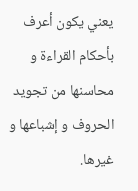يعني يكون أعرف بأحكام القراءة و محاسنها من تجويد الحروف و إشباعها و غيرها.